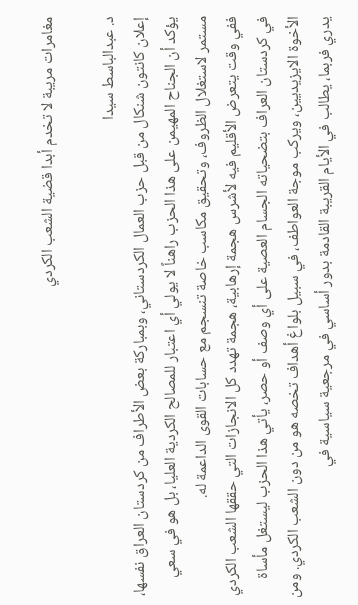مغامرات مريبة لا تخدم أبدا قضية الشعب الكردي

د. عبدالباسط سيدا
إعلان كانتون شنكال من قبل حزب العمال الكردستاني، وبمباركة بعض الأطراف من كردستان العراق نفسها، يؤكد أن الجناح المهيمن على هذا الحزب راهناً لا يولي أي اعتبار للمصالح الكردية العليا، بل هو في سعي مستمر لاستغلال الظروف، وتحقيق مكاسب خاصة تنسجم مع حسابات القوى الداعمة له.
ففي وقت يتعرض الأقليم فيه لأشرس هجمة إرهابية، هجمة تهدد كل الانجازات التي حققها الشعب الكردي في كردستان العراف بتضحياته الجسام العصية على أي وصف أو حصر، يأتي هذا الحزب ليستغل مأساة الأخوة الايزيديين، ويركب موجة العواطف، في سبيل بلواغ أهداف تخصه هو من دون الشعب الكردي. ومن يدري فربما، يطالب في الأيام القريبة القادمة بدور أساسي في مرجعية سياسية في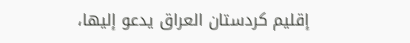إقليم كردستان العراق يدعو إليها،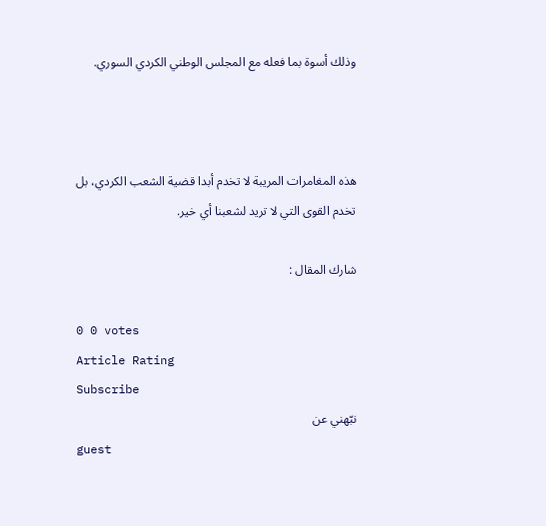وذلك أسوة بما فعله مع المجلس الوطني الكردي السوري.



هذه المغامرات المريبة لا تخدم أبدا قضية الشعب الكردي، بل تخدم القوى التي لا تريد لشعبنا أي خير.

شارك المقال :

0 0 votes
Article Rating
Subscribe
نبّهني عن
guest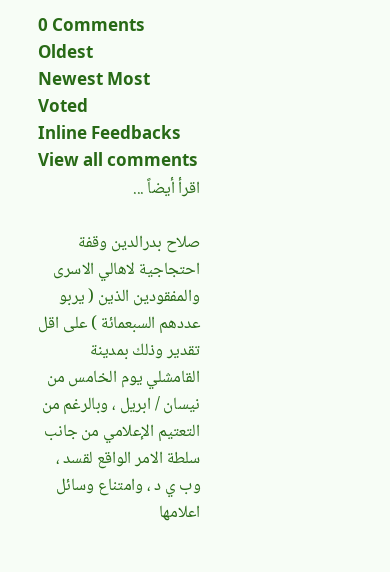0 Comments
Oldest
Newest Most Voted
Inline Feedbacks
View all comments
اقرأ أيضاً ...

صلاح بدرالدين وقفة احتجاجية لاهالي الاسرى والمفقودين الذين ( يربو عددهم السبعمائة ) على اقل تقدير وذلك بمدينة القامشلي يوم الخامس من نيسان / ابريل ، وبالرغم من التعتيم الإعلامي من جانب سلطة الامر الواقع لقسد ، وب ي د ، وامتناع وسائل اعلامها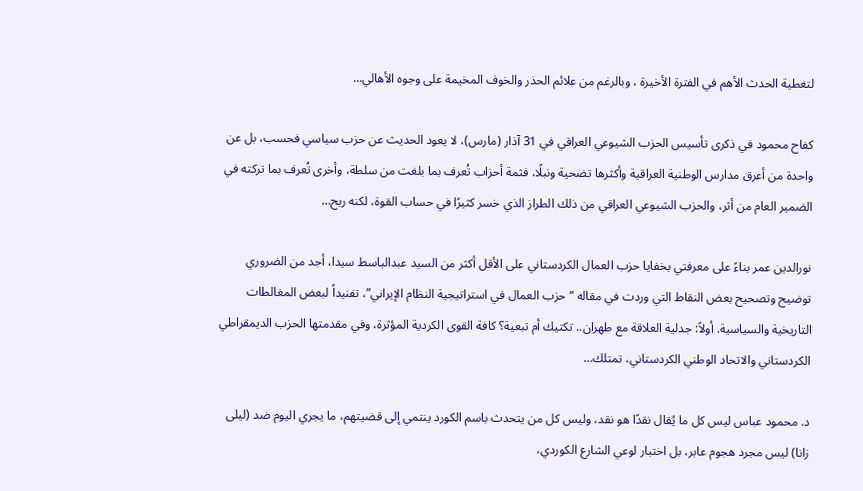لتغطية الحدث الأهم في الفترة الأخيرة ، وبالرغم من علائم الحذر والخوف المخيمة على وجوه الأهالي…

كفاح محمود في ذكرى تأسيس الحزب الشيوعي العراقي في 31 آذار (مارس)، لا يعود الحديث عن حزب سياسي فحسب، بل عن واحدة من أعرق مدارس الوطنية العراقية وأكثرها تضحية ونبلًا، فثمة أحزاب تُعرف بما بلغت من سلطة، وأخرى تُعرف بما تركته في الضمير العام من أثر، والحزب الشيوعي العراقي من ذلك الطراز الذي خسر كثيرًا في حساب القوة، لكنه ربح…

نورالدين عمر بناءً على معرفتي بخفايا حزب العمال الكردستاني على الأقل أكثر من السيد عبدالباسط سيدا، أجد من الضروري توضيح وتصحيح بعض النقاط التي وردت في مقاله “حزب العمال في استراتيجية النظام الإيراني”، تفنيداً لبعض المغالطات التاريخية والسياسية. أولاً: جدلية العلاقة مع طهران.. تكتيك أم تبعية؟ كافة القوى الكردية المؤثرة، وفي مقدمتها الحزب الديمقراطي الكردستاني والاتحاد الوطني الكردستاني، تمتلك…

د. محمود عباس ليس كل ما يُقال نقدًا هو نقد، وليس كل من يتحدث باسم الكورد ينتمي إلى قضيتهم، ما يجري اليوم ضد (ليلى زانا) ليس مجرد هجوم عابر، بل اختبار لوعي الشارع الكوردي،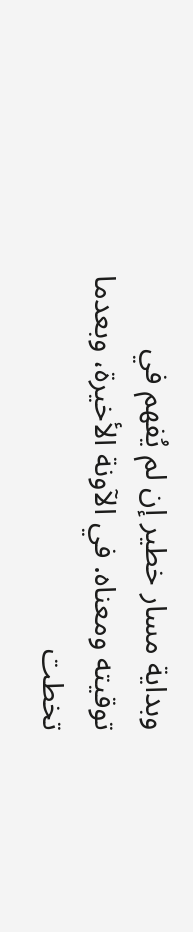وبداية مسار خطير إن لم يُفهم في توقيته ومعناه. في الآونة الأخيرة، وبعدما تخطت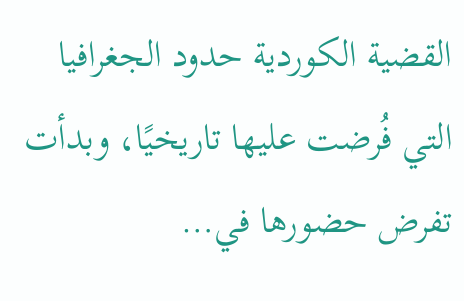القضية الكوردية حدود الجغرافيا التي فُرضت عليها تاريخيًا، وبدأت تفرض حضورها في…